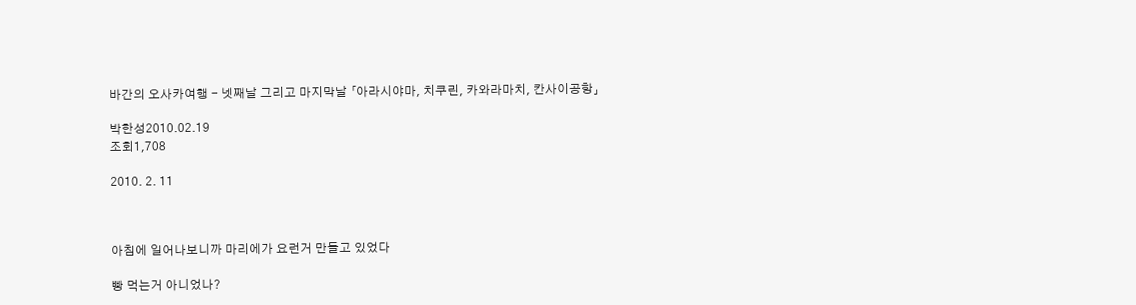바간의 오사카여행 - 넷째날 그리고 마지막날 「아라시야마, 치쿠린, 카와라마치, 칸사이공항」

박한성2010.02.19
조회1,708

2010. 2. 11



아침에 일어나보니까 마리에가 요런거 만들고 있었다

빵 먹는거 아니었나?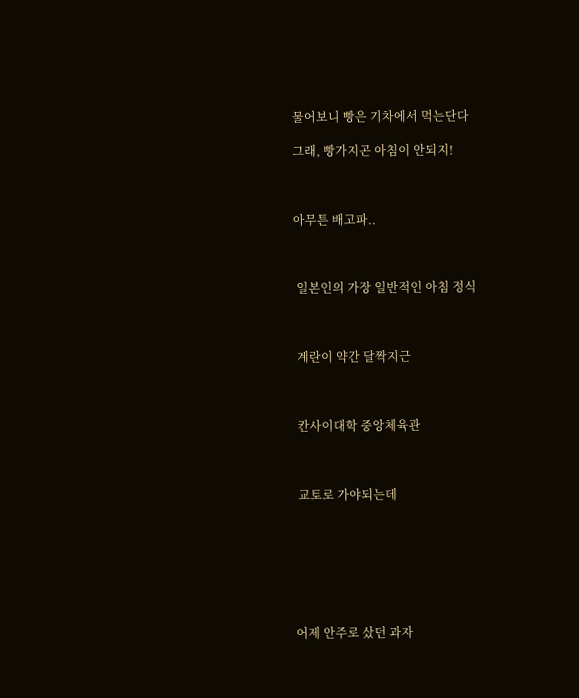물어보니 빵은 기차에서 먹는단다

그래, 빵가지곤 아침이 안되지!



아무튼 배고파..



 일본인의 가장 일반적인 아침 정식



 계란이 약간 달짝지근



 칸사이대학 중앙체육관



 교토로 가야되는데







어제 안주로 샀던 과자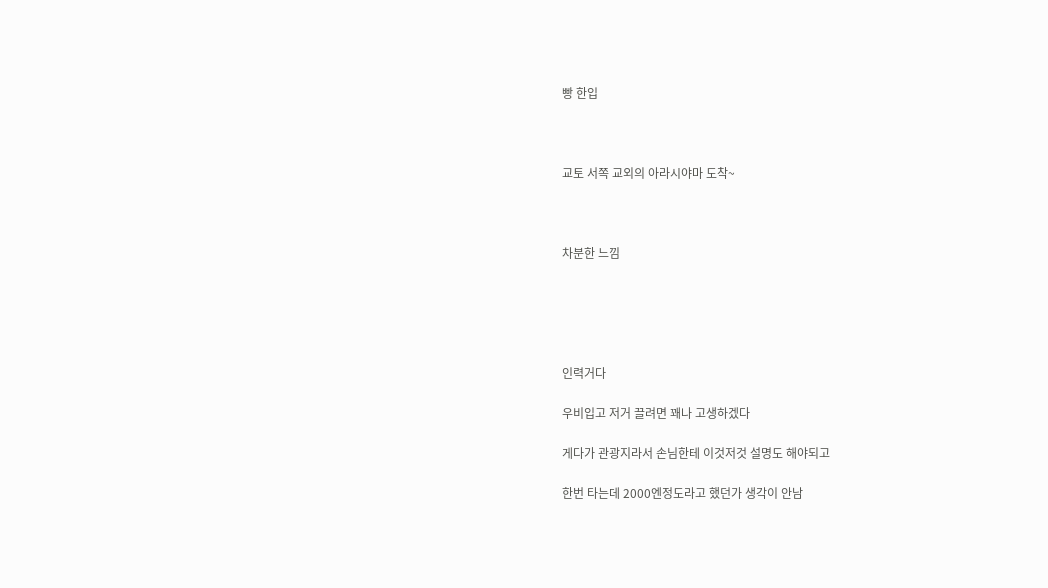빵 한입



교토 서쪽 교외의 아라시야마 도착~



차분한 느낌





인력거다

우비입고 저거 끌려면 꽤나 고생하겠다

게다가 관광지라서 손님한테 이것저것 설명도 해야되고

한번 타는데 2000엔정도라고 했던가 생각이 안남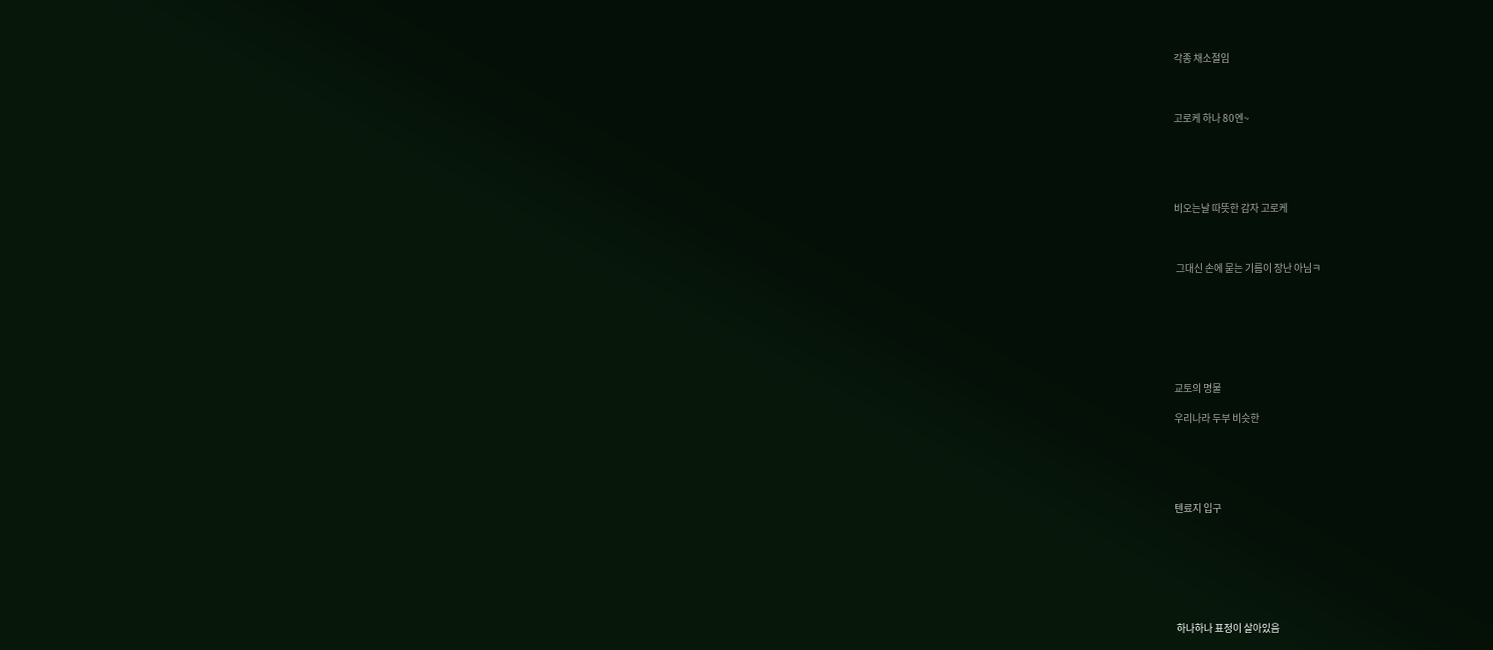각종 채소절임



고로케 하나 80엔~





비오는날 따뜻한 감자 고로케



 그대신 손에 묻는 기름이 장난 아님ㅋ







교토의 명물

우리나라 두부 비슷한





텐료지 입구







 하나하나 표정이 살아있음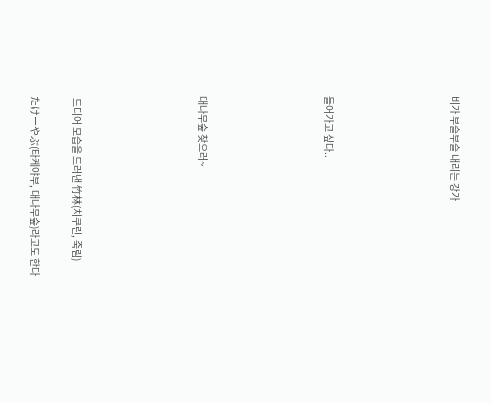비가 부슬부슬 내리는 강가





들어가고 싶다..





대나무숲 찾으러~





 드디어 모습을 드러낸 竹林(치쿠린, 죽림)

たけーやぶ(타케야부, 대나무숲)라고도 한다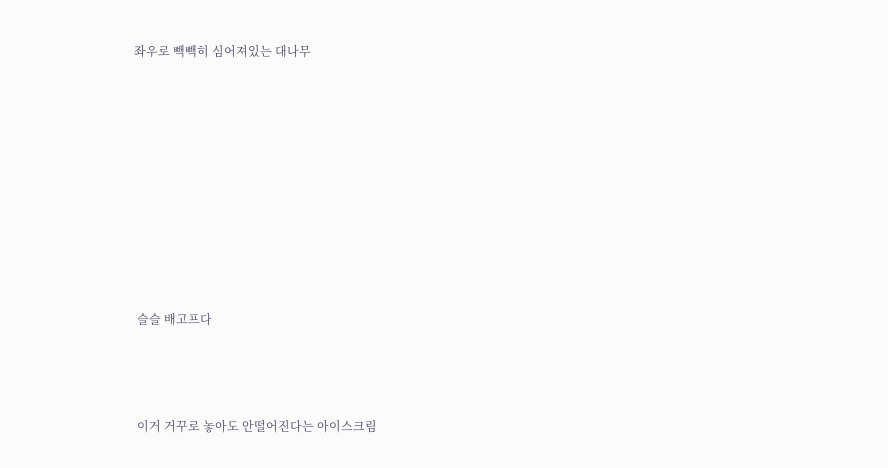좌우로 빽빽히 심어져있는 대나무









 슬슬 배고프다



 이거 거꾸로 놓아도 안떨어진다는 아이스크림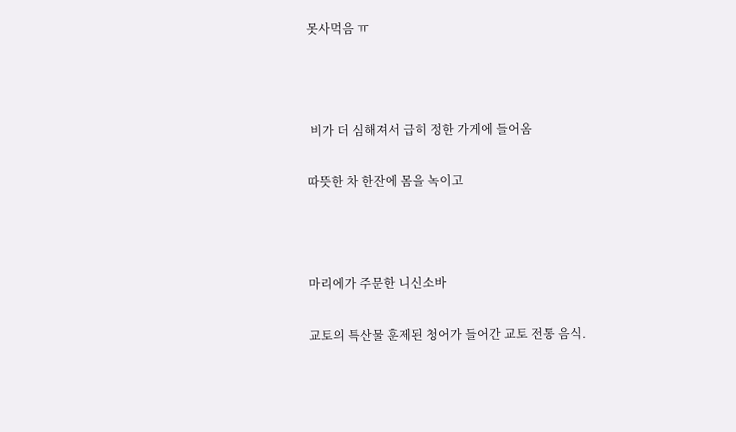못사먹음 ㅠ



 비가 더 심해져서 급히 정한 가게에 들어옴

따뜻한 차 한잔에 몸을 녹이고



마리에가 주문한 니신소바

교토의 특산물 훈제된 청어가 들어간 교토 전통 음식.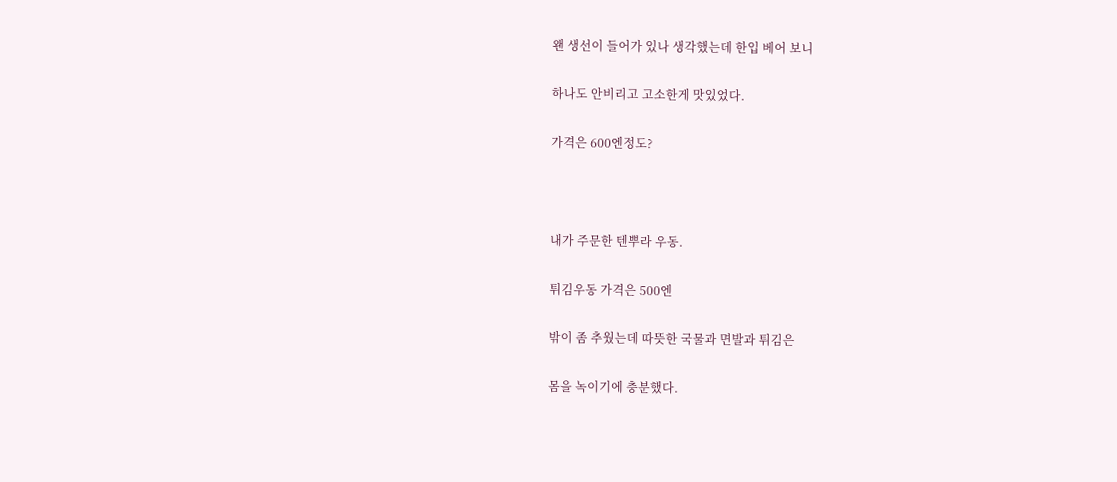왠 생선이 들어가 있나 생각했는데 한입 베어 보니

하나도 안비리고 고소한게 맛있었다.

가격은 600엔정도?



내가 주문한 텐뿌라 우동.

튀김우동 가격은 500엔

밖이 좀 추웠는데 따뜻한 국물과 면발과 튀김은

몸을 녹이기에 충분했다.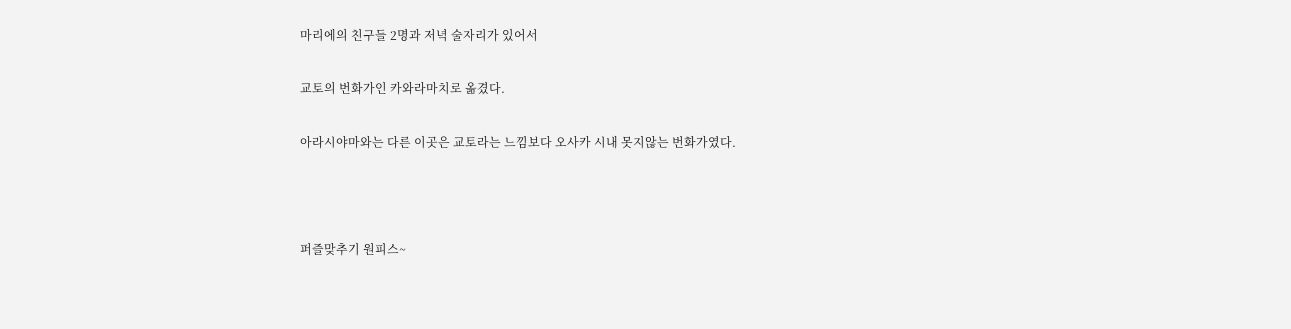마리에의 친구들 2명과 저녁 술자리가 있어서

교토의 번화가인 카와라마치로 옮겼다.

아라시야마와는 다른 이곳은 교토라는 느낌보다 오사카 시내 못지않는 번화가였다.



퍼즐맞추기 원피스~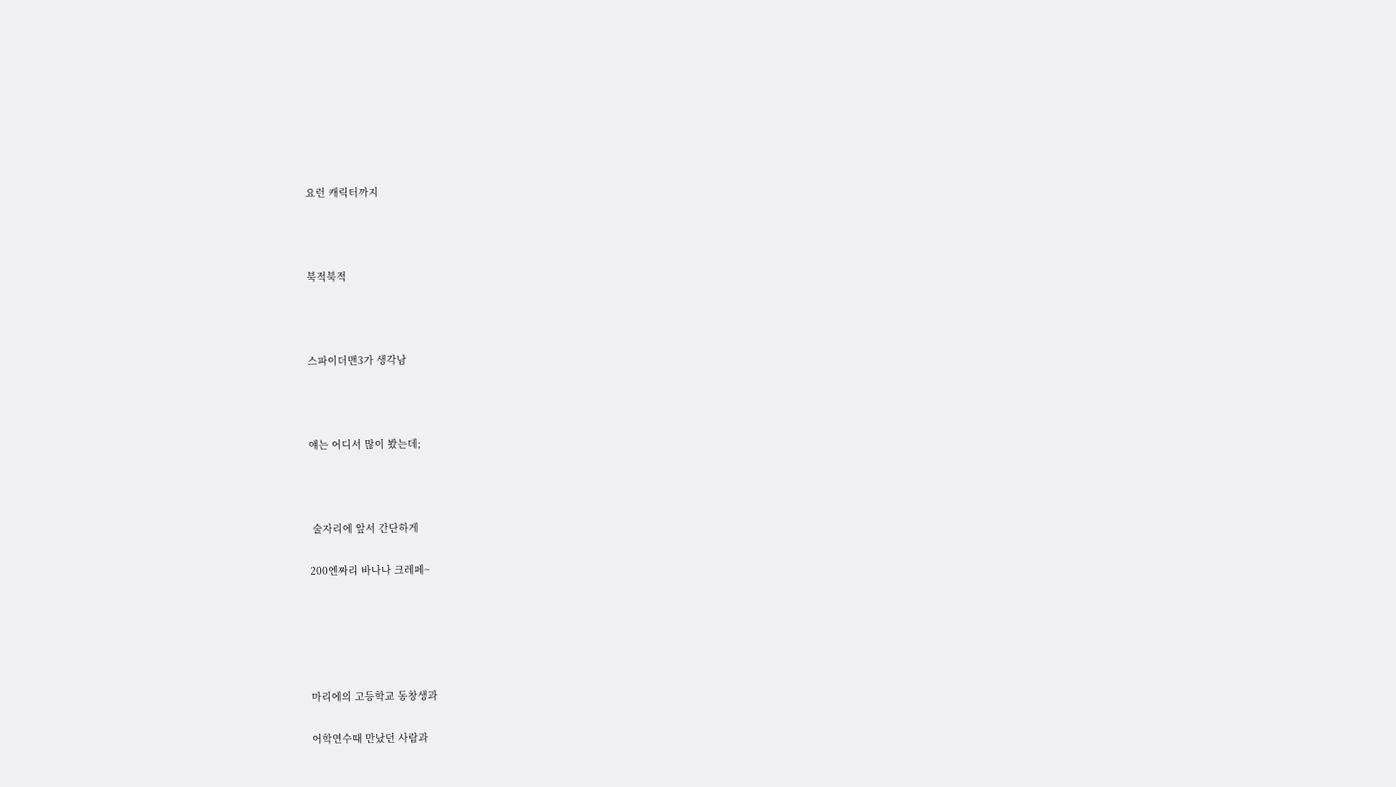요런 캐릭터까지



북적북적



스파이더맨3가 생각남



얘는 어디서 많이 봤는데;



 술자리에 앞서 간단하게

200엔짜리 바나나 크레페~





마리에의 고등학교 동창생과

어학연수때 만났던 사람과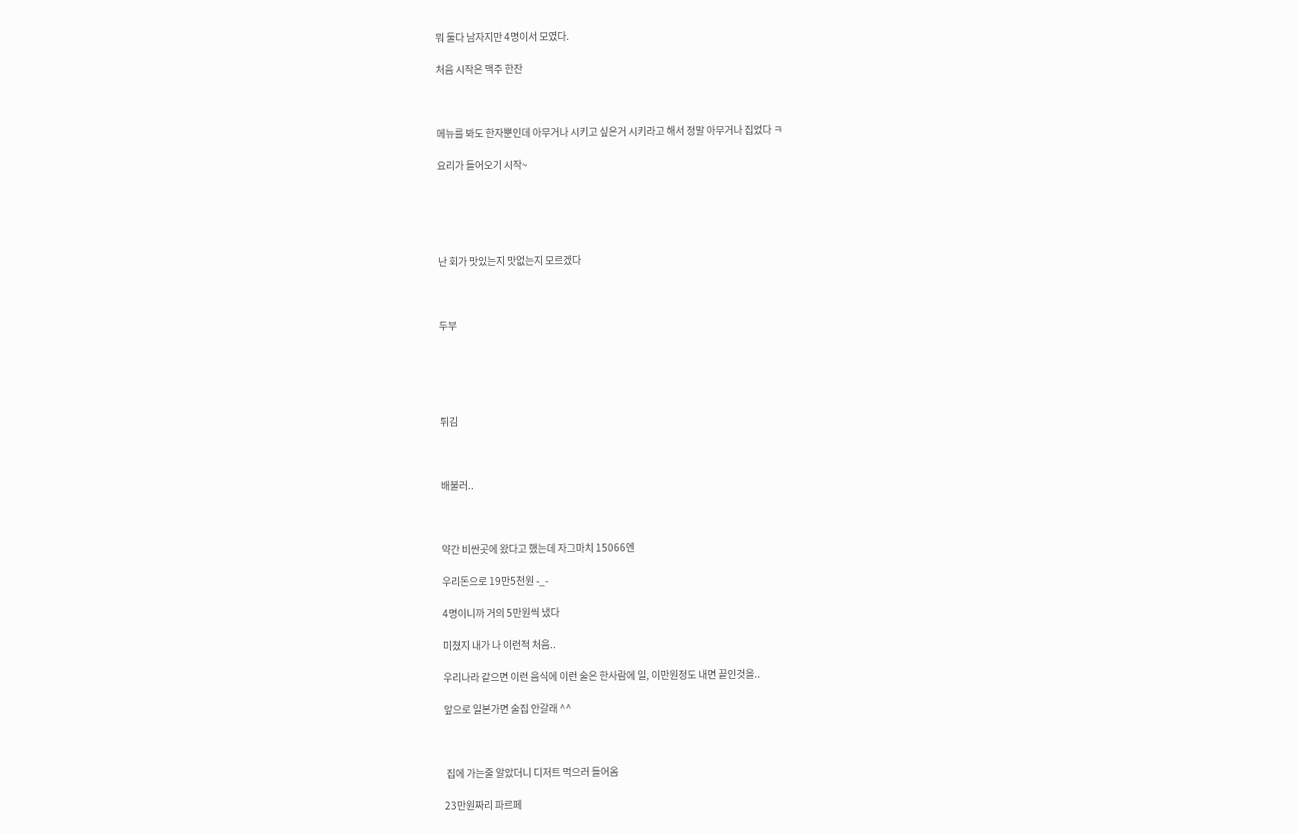뭐 둘다 남자지만 4명이서 모였다.

처음 시작은 맥주 한잔



메뉴를 봐도 한자뿐인데 아무거나 시키고 싶은거 시키라고 해서 정말 아무거나 집었다 ㅋ

요리가 들어오기 시작~





난 회가 맛있는지 맛없는지 모르겠다



두부





튀김



배불러..



약간 비싼곳에 왔다고 했는데 자그마치 15066엔

우리돈으로 19만5천원 -_-

4명이니까 거의 5만원씩 냈다

미쳤지 내가 나 이런적 처음..

우리나라 같으면 이런 음식에 이런 술은 한사람에 일, 이만원정도 내면 끝인것을..

앞으로 일본가면 술집 안갈래 ^^



 집에 가는줄 알았더니 디저트 먹으러 들어옴

23만원짜리 파르페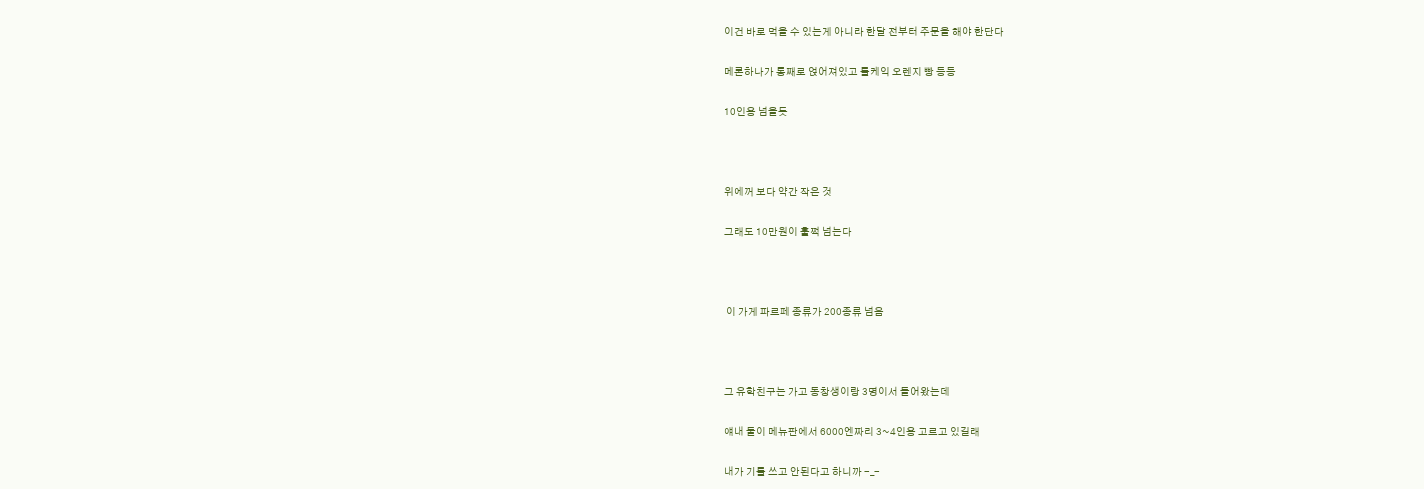이건 바로 먹을 수 있는게 아니라 한달 전부터 주문을 해야 한단다

메론하나가 통째로 얹어져있고 롤케익 오렌지 빵 등등

10인용 넘을듯



위에꺼 보다 약간 작은 것

그래도 10만원이 훌쩍 넘는다



 이 가게 파르페 종류가 200종류 넘음



그 유학친구는 가고 동창생이랑 3명이서 들어왔는데

얘내 둘이 메뉴판에서 6000엔짜리 3~4인용 고르고 있길래

내가 기를 쓰고 안된다고 하니까 -_-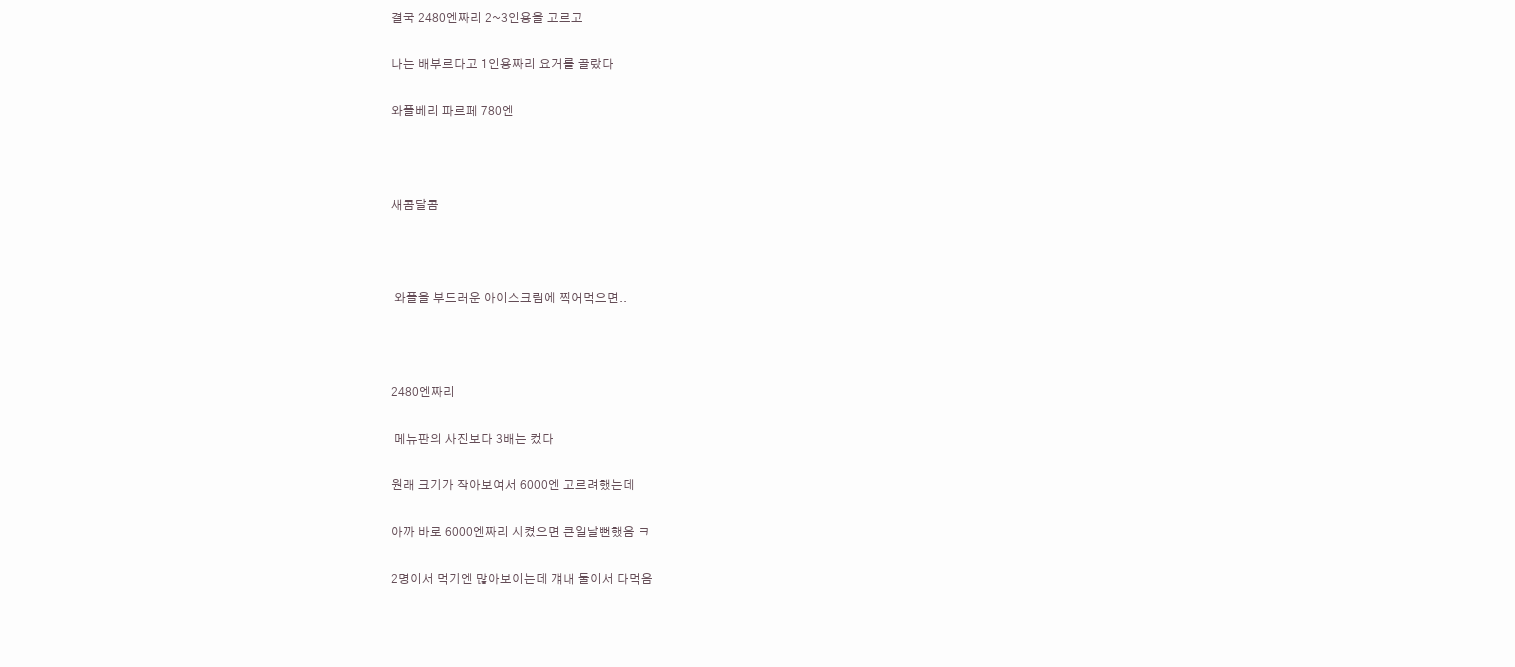결국 2480엔짜리 2~3인용을 고르고

나는 배부르다고 1인용짜리 요거를 골랐다

와플베리 파르페 780엔



새콤달콤



 와플을 부드러운 아이스크림에 찍어먹으면..



2480엔짜리

 메뉴판의 사진보다 3배는 컸다

원래 크기가 작아보여서 6000엔 고르려했는데

아까 바로 6000엔짜리 시켰으면 큰일날뻔했음 ㅋ

2명이서 먹기엔 많아보이는데 걔내 둘이서 다먹음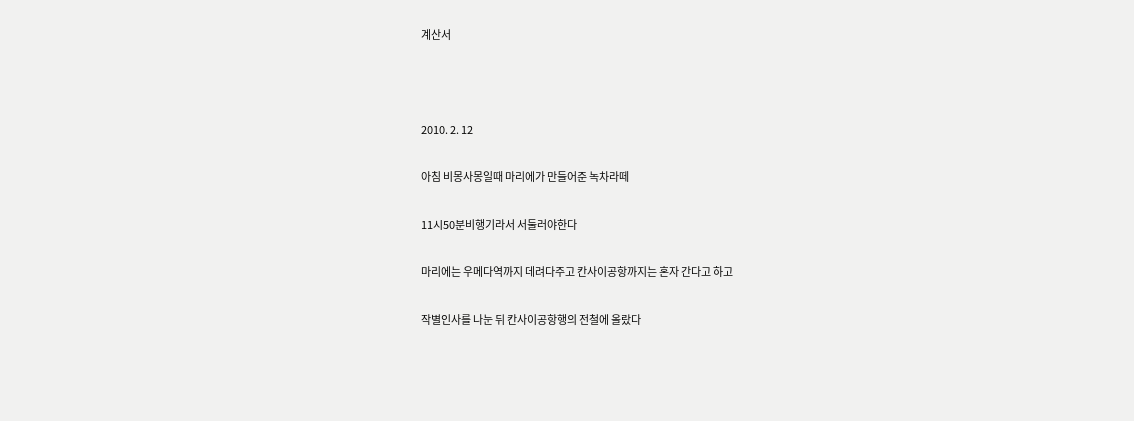계산서



2010. 2. 12

아침 비몽사몽일때 마리에가 만들어준 녹차라떼

11시50분비행기라서 서둘러야한다

마리에는 우메다역까지 데려다주고 칸사이공항까지는 혼자 간다고 하고

작별인사를 나눈 뒤 칸사이공항행의 전철에 올랐다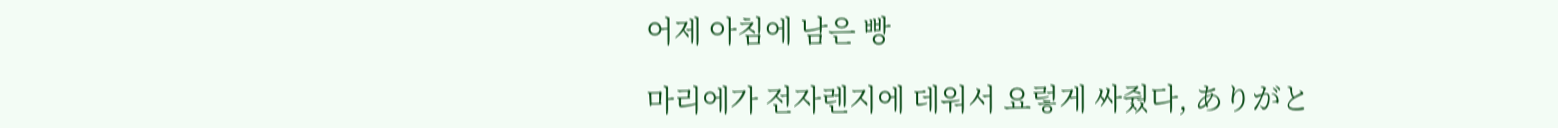어제 아침에 남은 빵

마리에가 전자렌지에 데워서 요렇게 싸줬다, ありがと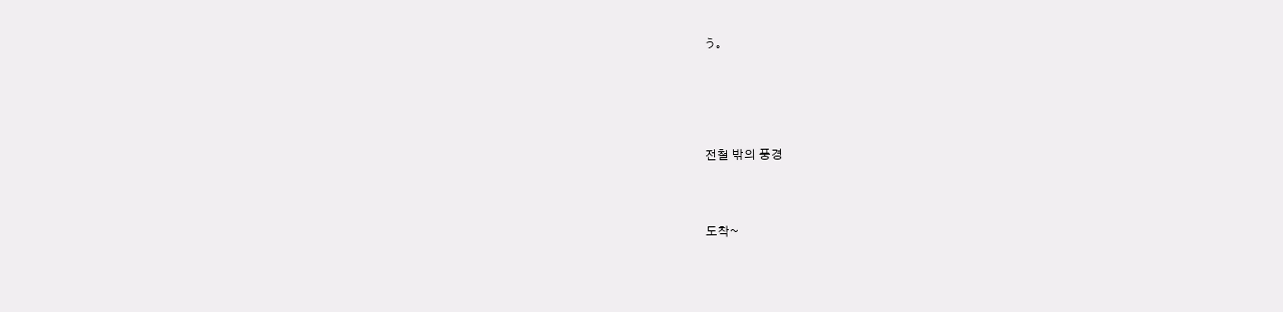う。





전철 밖의 풍경



도착~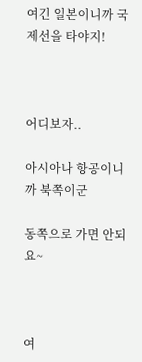여긴 일본이니까 국제선을 타야지!



어디보자..

아시아나 항공이니까 북쪽이군

동쪽으로 가면 안되요~



여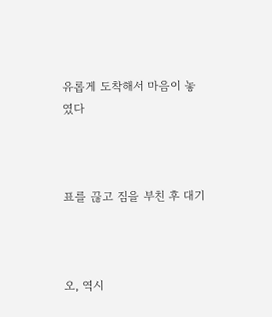유롭게 도착해서 마음이 놓였다



표를 끊고 짐을 부친 후 대기



오, 역시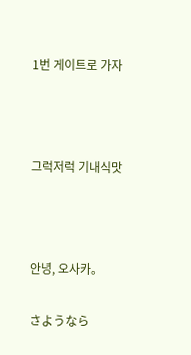1번 게이트로 가자



그럭저럭 기내식맛



안녕, 오사카。

さようなら